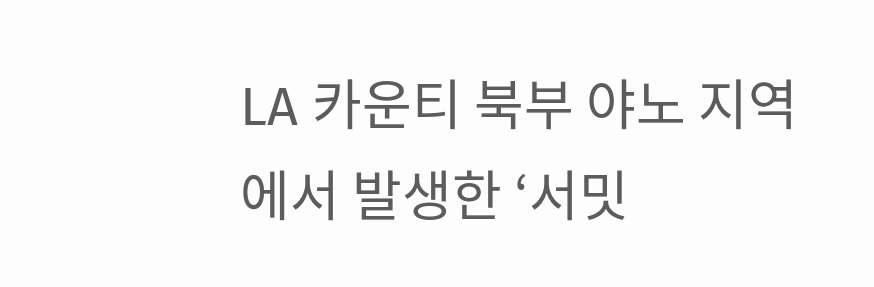LA 카운티 북부 야노 지역에서 발생한 ‘서밋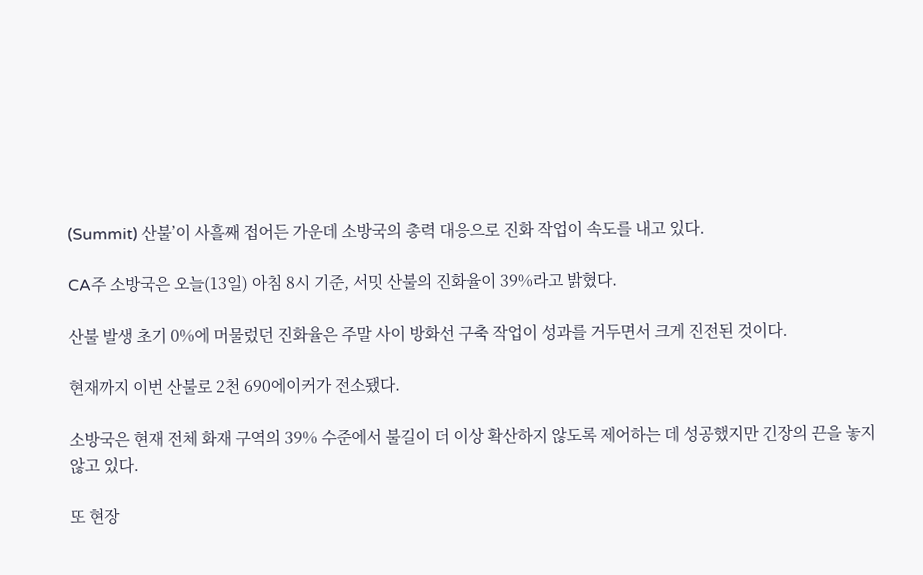(Summit) 산불’이 사흘째 접어든 가운데 소방국의 총력 대응으로 진화 작업이 속도를 내고 있다.

CA주 소방국은 오늘(13일) 아침 8시 기준, 서밋 산불의 진화율이 39%라고 밝혔다.

산불 발생 초기 0%에 머물렀던 진화율은 주말 사이 방화선 구축 작업이 성과를 거두면서 크게 진전된 것이다.

현재까지 이번 산불로 2천 690에이커가 전소됐다.

소방국은 현재 전체 화재 구역의 39% 수준에서 불길이 더 이상 확산하지 않도록 제어하는 데 성공했지만 긴장의 끈을 놓지 않고 있다.

또 현장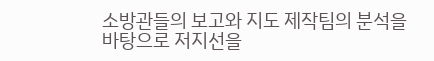소방관들의 보고와 지도 제작팀의 분석을 바탕으로 저지선을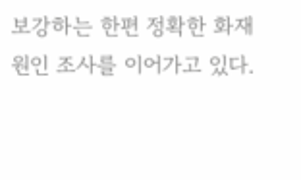보강하는 한편 정확한 화재 원인 조사를 이어가고 있다.